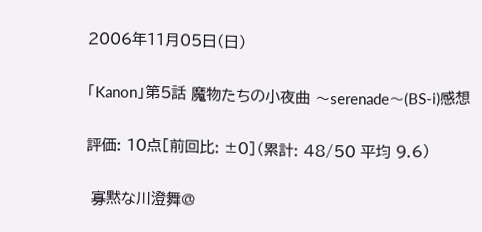2006年11月05日(日)

「Kanon」第5話 魔物たちの小夜曲 〜serenade〜(BS-i)感想

評価: 10点[前回比: ±0](累計: 48/50 平均 9.6)

 寡黙な川澄舞@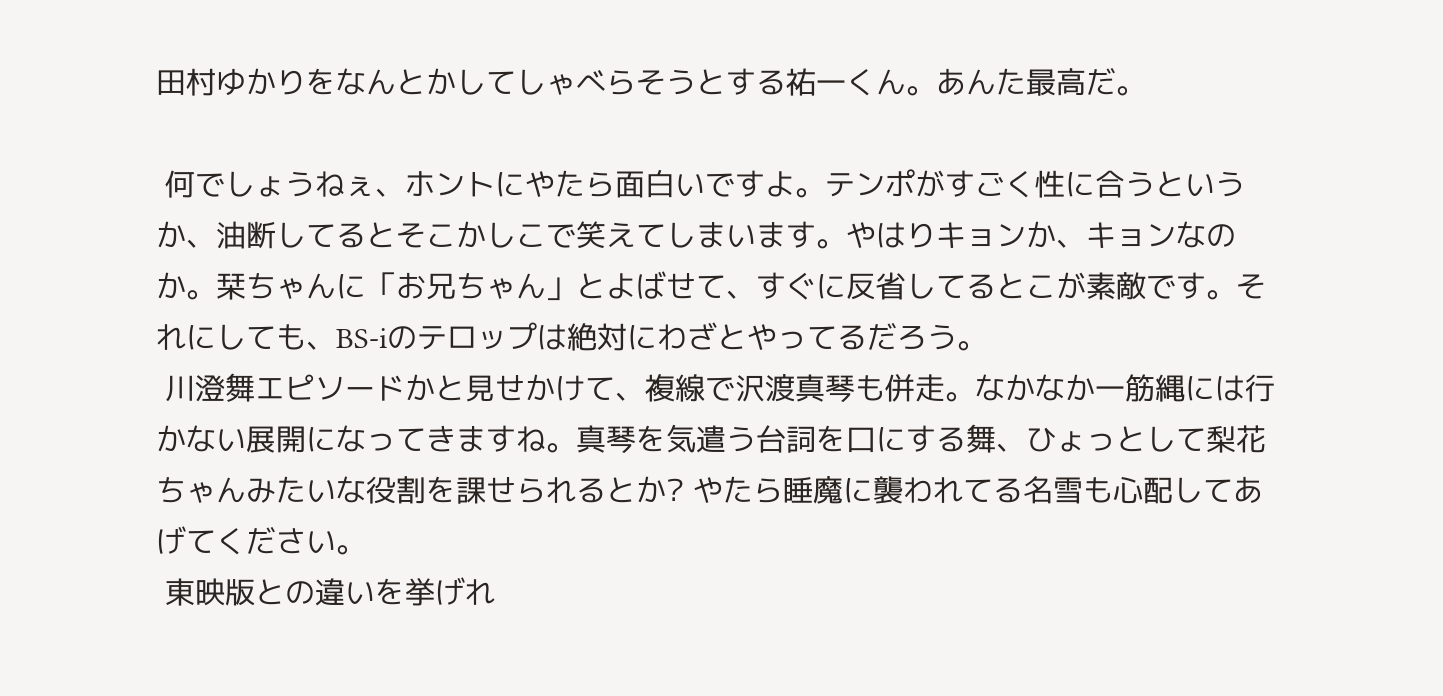田村ゆかりをなんとかしてしゃべらそうとする祐一くん。あんた最高だ。

 何でしょうねぇ、ホントにやたら面白いですよ。テンポがすごく性に合うというか、油断してるとそこかしこで笑えてしまいます。やはりキョンか、キョンなのか。栞ちゃんに「お兄ちゃん」とよばせて、すぐに反省してるとこが素敵です。それにしても、BS-iのテロップは絶対にわざとやってるだろう。
 川澄舞エピソードかと見せかけて、複線で沢渡真琴も併走。なかなか一筋縄には行かない展開になってきますね。真琴を気遣う台詞を口にする舞、ひょっとして梨花ちゃんみたいな役割を課せられるとか? やたら睡魔に襲われてる名雪も心配してあげてください。
 東映版との違いを挙げれ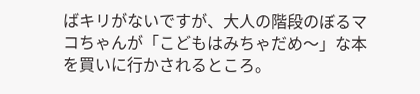ばキリがないですが、大人の階段のぼるマコちゃんが「こどもはみちゃだめ〜」な本を買いに行かされるところ。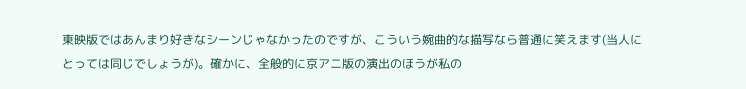東映版ではあんまり好きなシーンじゃなかったのですが、こういう婉曲的な描写なら普通に笑えます(当人にとっては同じでしょうが)。確かに、全般的に京アニ版の演出のほうが私の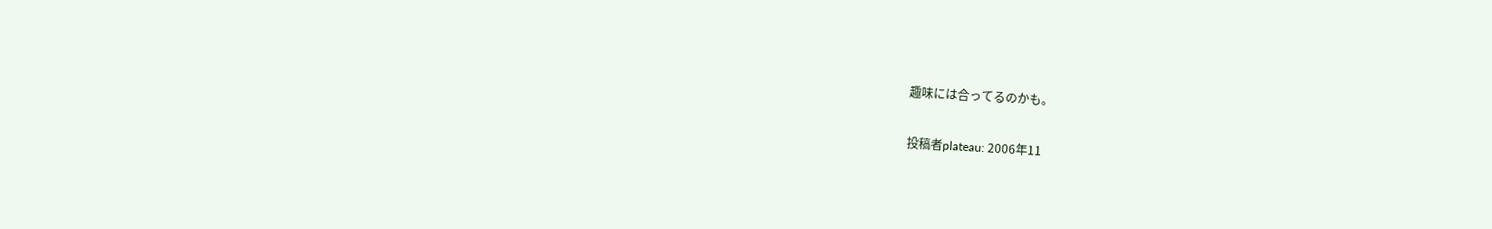趣味には合ってるのかも。

投稿者plateau: 2006年11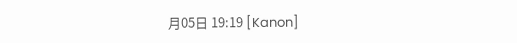月05日 19:19 [Kanon]